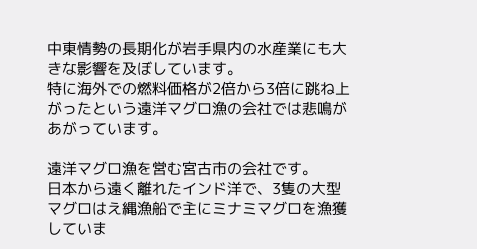中東情勢の長期化が岩手県内の水産業にも大きな影響を及ぼしています。
特に海外での燃料価格が2倍から3倍に跳ね上がったという遠洋マグロ漁の会社では悲鳴があがっています。

遠洋マグロ漁を営む宮古市の会社です。
日本から遠く離れたインド洋で、3隻の大型マグロはえ縄漁船で主にミナミマグロを漁獲していま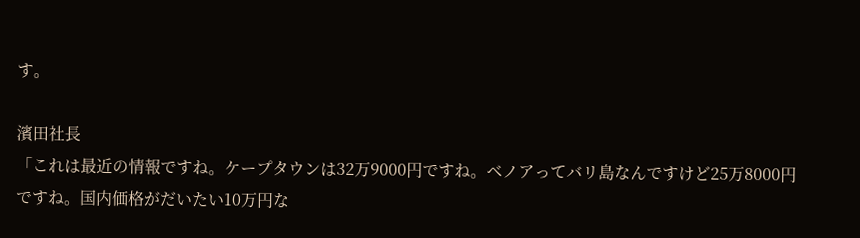す。

濱田社長
「これは最近の情報ですね。ケープタウンは32万9000円ですね。ベノアってバリ島なんですけど25万8000円ですね。国内価格がだいたい10万円な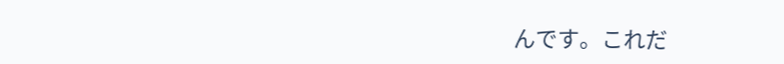んです。これだ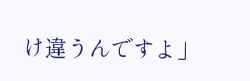け違うんですよ」